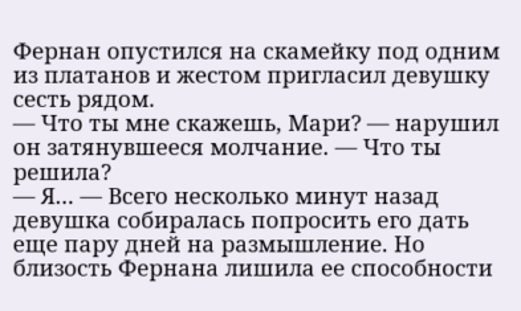Фернан опустился на скамейку под одним из платанов и жестом пригласил девушку сесть рядом.
— Что ты мне скажешь, Мари? — нарушил он затянувшееся молчание. — Что ты решила?
— Я… — Всего несколько минут назад девушка собиралась попросить его дать еще пару дней на размышление. Но близость Фернана лишила ее способности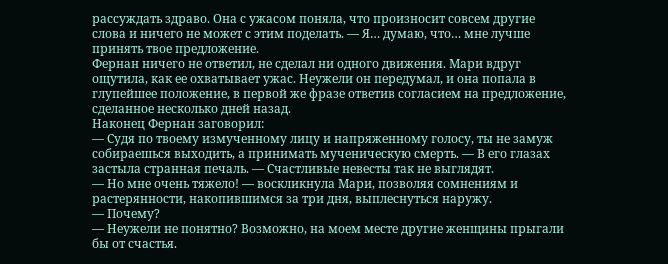рассуждать здраво. Она с ужасом поняла, что произносит совсем другие слова и ничего не может с этим поделать. — Я… думаю, что… мне лучше принять твое предложение.
Фернан ничего не ответил, не сделал ни одного движения. Мари вдруг ощутила, как ее охватывает ужас. Неужели он передумал, и она попала в глупейшее положение, в первой же фразе ответив согласием на предложение, сделанное несколько дней назад.
Наконец Фернан заговорил:
— Судя по твоему измученному лицу и напряженному голосу, ты не замуж собираешься выходить, а принимать мученическую смерть. — В его глазах застыла странная печаль. — Счастливые невесты так не выглядят.
— Но мне очень тяжело! — воскликнула Мари, позволяя сомнениям и растерянности, накопившимся за три дня, выплеснуться наружу.
— Почему?
— Неужели не понятно? Возможно, на моем месте другие женщины прыгали бы от счастья.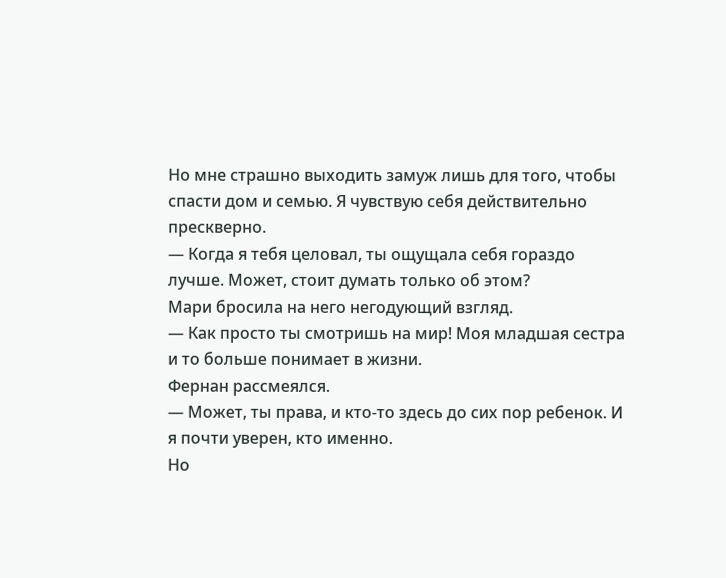Но мне страшно выходить замуж лишь для того, чтобы спасти дом и семью. Я чувствую себя действительно прескверно.
— Когда я тебя целовал, ты ощущала себя гораздо лучше. Может, стоит думать только об этом?
Мари бросила на него негодующий взгляд.
— Как просто ты смотришь на мир! Моя младшая сестра и то больше понимает в жизни.
Фернан рассмеялся.
— Может, ты права, и кто-то здесь до сих пор ребенок. И я почти уверен, кто именно.
Но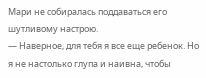Мари не собиралась поддаваться его шутливому настрою.
— Наверное, для тебя я все еще ребенок. Но я не настолько глупа и наивна, чтобы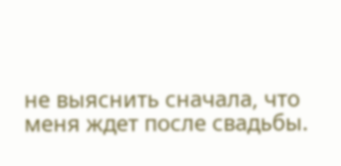не выяснить сначала, что меня ждет после свадьбы.